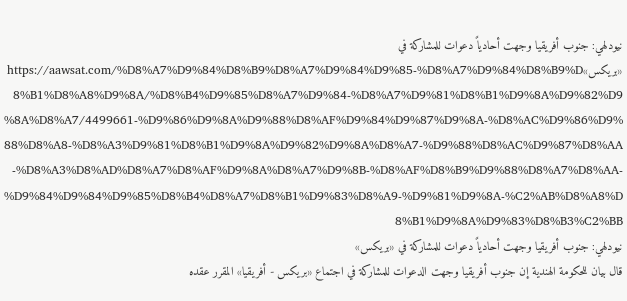نيودلهي: جنوب أفريقيا وجهت أحادياً دعوات للمشاركة في «بريكس»https://aawsat.com/%D8%A7%D9%84%D8%B9%D8%A7%D9%84%D9%85-%D8%A7%D9%84%D8%B9%D8%B1%D8%A8%D9%8A/%D8%B4%D9%85%D8%A7%D9%84-%D8%A7%D9%81%D8%B1%D9%8A%D9%82%D9%8A%D8%A7/4499661-%D9%86%D9%8A%D9%88%D8%AF%D9%84%D9%87%D9%8A-%D8%AC%D9%86%D9%88%D8%A8-%D8%A3%D9%81%D8%B1%D9%8A%D9%82%D9%8A%D8%A7-%D9%88%D8%AC%D9%87%D8%AA-%D8%A3%D8%AD%D8%A7%D8%AF%D9%8A%D8%A7%D9%8B-%D8%AF%D8%B9%D9%88%D8%A7%D8%AA-%D9%84%D9%84%D9%85%D8%B4%D8%A7%D8%B1%D9%83%D8%A9-%D9%81%D9%8A-%C2%AB%D8%A8%D8%B1%D9%8A%D9%83%D8%B3%C2%BB
نيودلهي: جنوب أفريقيا وجهت أحادياً دعوات للمشاركة في «بريكس»
قال بيان للحكومة الهندية إن جنوب أفريقيا وجهت الدعوات للمشاركة في اجتماع «بريكس - أفريقيا» المقرر عقده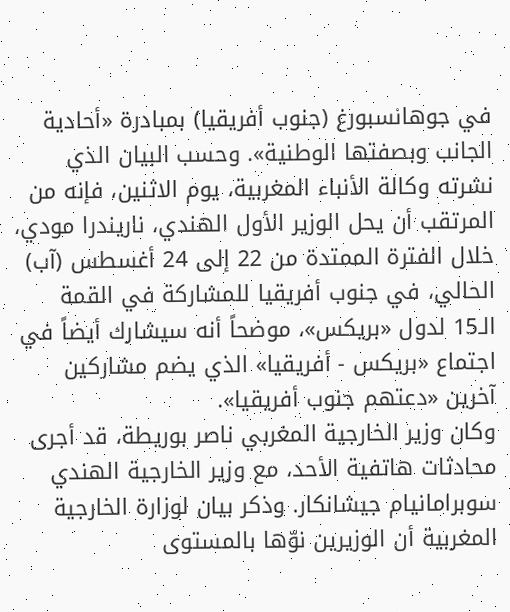في جوهانسبورغ (جنوب أفريقيا) بمبادرة «أحادية الجانب وبصفتها الوطنية». وحسب البيان الذي نشرته وكالة الأنباء المغربية، يوم الاثنين، فإنه من المرتقب أن يحل الوزير الأول الهندي، ناريندرا مودي، خلال الفترة الممتدة من 22 إلى 24 أغسطس (آب) الحالي، في جنوب أفريقيا للمشاركة في القمة الـ15 لدول «بريكس»، موضحاً أنه سيشارك أيضاً في اجتماع «بريكس - أفريقيا» الذي يضم مشاركين آخرين «دعتهم جنوب أفريقيا».
وكان وزير الخارجية المغربي ناصر بوريطة، قد أجرى محادثات هاتفية الأحد، مع وزير الخارجية الهندي سوبرامانيام جيشانكار. وذكر بيان لوزارة الخارجية المغربية أن الوزيرين نوّها بالمستوى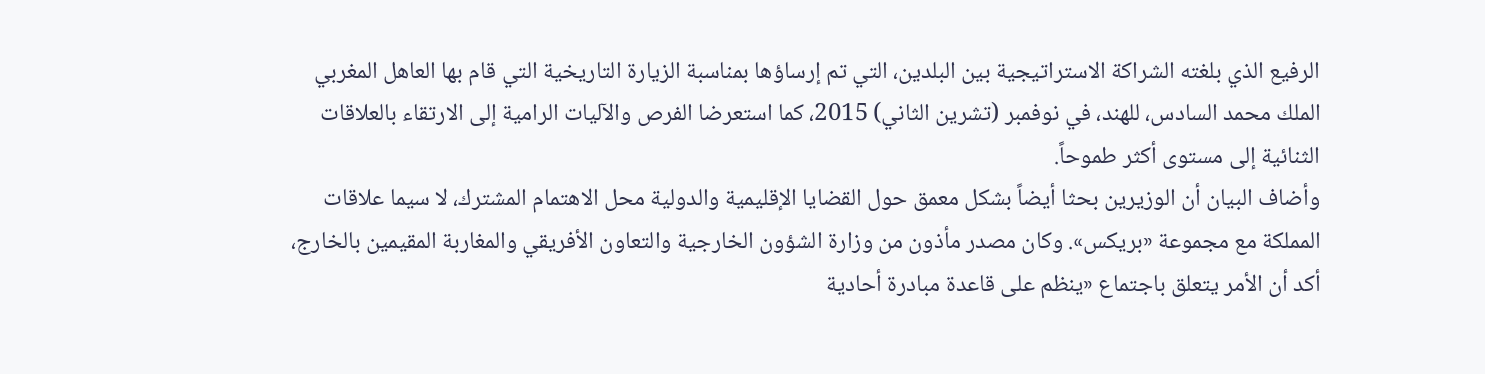الرفيع الذي بلغته الشراكة الاستراتيجية بين البلدين، التي تم إرساؤها بمناسبة الزيارة التاريخية التي قام بها العاهل المغربي الملك محمد السادس، للهند، في نوفمبر (تشرين الثاني) 2015، كما استعرضا الفرص والآليات الرامية إلى الارتقاء بالعلاقات الثنائية إلى مستوى أكثر طموحاً.
وأضاف البيان أن الوزيرين بحثا أيضاً بشكل معمق حول القضايا الإقليمية والدولية محل الاهتمام المشترك، لا سيما علاقات المملكة مع مجموعة «بريكس». وكان مصدر مأذون من وزارة الشؤون الخارجية والتعاون الأفريقي والمغاربة المقيمين بالخارج، أكد أن الأمر يتعلق باجتماع «ينظم على قاعدة مبادرة أحادية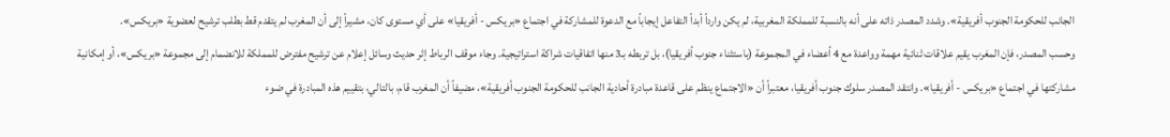الجانب للحكومة الجنوب أفريقية». وشدد المصدر ذاته على أنه بالنسبة للمملكة المغربية، لم يكن وارداً أبداً التفاعل إيجاباً مع الدعوة للمشاركة في اجتماع «بريكس - أفريقيا» على أي مستوى كان، مشيراً إلى أن المغرب لم يتقدم قط بطلب ترشيح لعضوية «بريكس».
وحسب المصدر، فإن المغرب يقيم علاقات ثنائية مهمة وواعدة مع 4 أعضاء في المجموعة (باستثناء جنوب أفريقيا)، بل تربطه بـ3 منها اتفاقيات شراكة استراتيجية. وجاء موقف الرباط إثر حديث وسائل إعلام عن ترشيح مفترض للمملكة للانضمام إلى مجموعة «بريكس»، أو إمكانية مشاركتها في اجتماع «بريكس - أفريقيا». وانتقد المصدر سلوك جنوب أفريقيا، معتبراً أن «الاجتماع ينظم على قاعدة مبادرة أحادية الجانب للحكومة الجنوب أفريقية»، مضيفاً أن المغرب قام، بالتالي، بتقييم هذه المبادرة في ضوء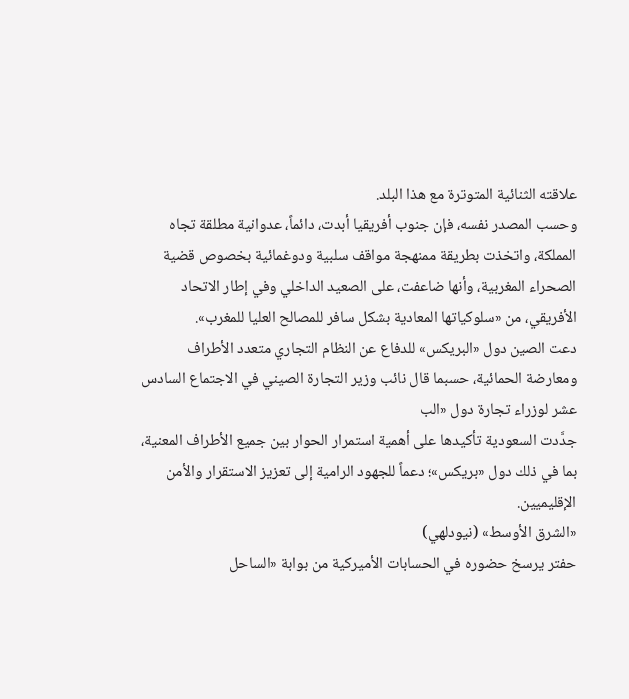علاقته الثنائية المتوترة مع هذا البلد.
وحسب المصدر نفسه، فإن جنوب أفريقيا أبدت، دائماً، عدوانية مطلقة تجاه المملكة، واتخذت بطريقة ممنهجة مواقف سلبية ودوغمائية بخصوص قضية الصحراء المغربية، وأنها ضاعفت، على الصعيد الداخلي وفي إطار الاتحاد الأفريقي، من «سلوكياتها المعادية بشكل سافر للمصالح العليا للمغرب».
دعت الصين دول «البريكس» للدفاع عن النظام التجاري متعدد الأطراف ومعارضة الحمائية، حسبما قال نائب وزير التجارة الصيني في الاجتماع السادس عشر لوزراء تجارة دول «الب
جدَّدت السعودية تأكيدها على أهمية استمرار الحوار بين جميع الأطراف المعنية، بما في ذلك دول «بريكس»؛ دعماً للجهود الرامية إلى تعزيز الاستقرار والأمن الإقليميين.
«الشرق الأوسط» (نيودلهي)
حفتر يرسخ حضوره في الحسابات الأميركية من بوابة «الساحل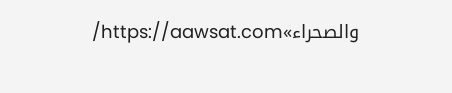والصحراء»https://aawsat.com/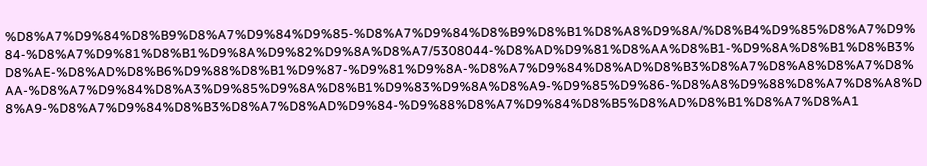%D8%A7%D9%84%D8%B9%D8%A7%D9%84%D9%85-%D8%A7%D9%84%D8%B9%D8%B1%D8%A8%D9%8A/%D8%B4%D9%85%D8%A7%D9%84-%D8%A7%D9%81%D8%B1%D9%8A%D9%82%D9%8A%D8%A7/5308044-%D8%AD%D9%81%D8%AA%D8%B1-%D9%8A%D8%B1%D8%B3%D8%AE-%D8%AD%D8%B6%D9%88%D8%B1%D9%87-%D9%81%D9%8A-%D8%A7%D9%84%D8%AD%D8%B3%D8%A7%D8%A8%D8%A7%D8%AA-%D8%A7%D9%84%D8%A3%D9%85%D9%8A%D8%B1%D9%83%D9%8A%D8%A9-%D9%85%D9%86-%D8%A8%D9%88%D8%A7%D8%A8%D8%A9-%D8%A7%D9%84%D8%B3%D8%A7%D8%AD%D9%84-%D9%88%D8%A7%D9%84%D8%B5%D8%AD%D8%B1%D8%A7%D8%A1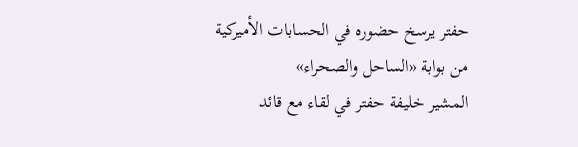حفتر يرسخ حضوره في الحسابات الأميركية من بوابة «الساحل والصحراء»
المشير خليفة حفتر في لقاء مع قائد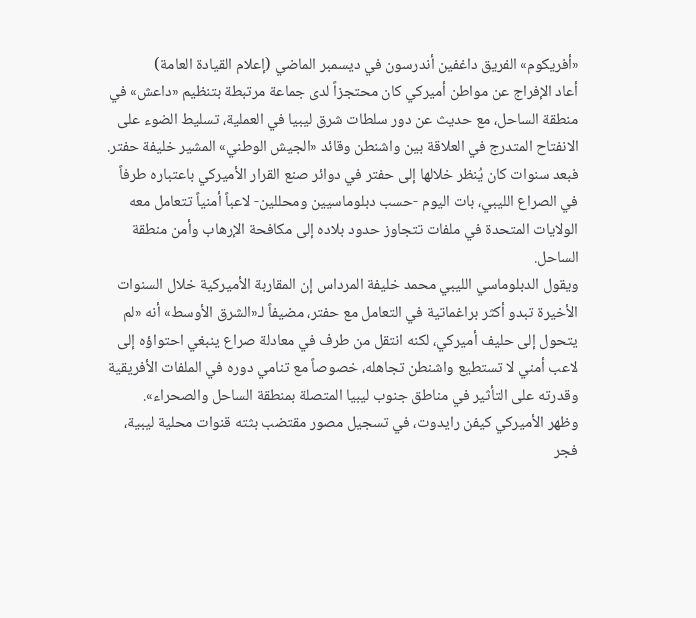«أفريكوم» الفريق داغفين أندرسون في ديسمبر الماضي (إعلام القيادة العامة)
أعاد الإفراج عن مواطن أميركي كان محتجزاً لدى جماعة مرتبطة بتنظيم «داعش» في منطقة الساحل، مع حديث عن دور سلطات شرق ليبيا في العملية، تسليط الضوء على الانفتاح المتدرج في العلاقة بين واشنطن وقائد «الجيش الوطني» المشير خليفة حفتر.
فبعد سنوات كان يُنظر خلالها إلى حفتر في دوائر صنع القرار الأميركي باعتباره طرفاً في الصراع الليبي، بات اليوم -حسب دبلوماسيين ومحللين- لاعباً أمنياً تتعامل معه الولايات المتحدة في ملفات تتجاوز حدود بلاده إلى مكافحة الإرهاب وأمن منطقة الساحل.
ويقول الدبلوماسي الليبي محمد خليفة المرداس إن المقاربة الأميركية خلال السنوات الأخيرة تبدو أكثر براغماتية في التعامل مع حفتر، مضيفاً لـ«الشرق الأوسط» أنه «لم يتحول إلى حليف أميركي، لكنه انتقل من طرف في معادلة صراع ينبغي احتواؤه إلى لاعب أمني لا تستطيع واشنطن تجاهله، خصوصاً مع تنامي دوره في الملفات الأفريقية وقدرته على التأثير في مناطق جنوب ليبيا المتصلة بمنطقة الساحل والصحراء».
وظهر الأميركي كيفن رايدوت، في تسجيل مصور مقتضب بثته قنوات محلية ليبية، فجر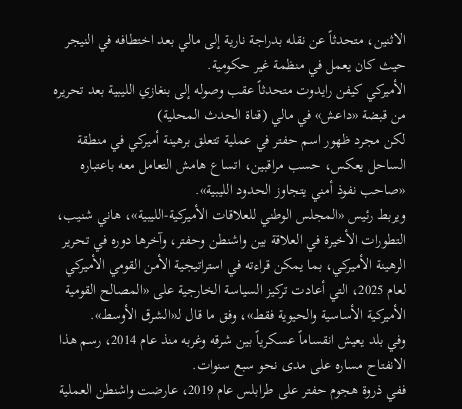الاثنين، متحدثاً عن نقله بدراجة نارية إلى مالي بعد اختطافه في النيجر حيث كان يعمل في منظمة غير حكومية.
الأميركي كيفن رايدوت متحدثاً عقب وصوله إلى بنغازي الليبية بعد تحريره من قبضة «داعش» في مالي (قناة الحدث المحلية)
لكن مجرد ظهور اسم حفتر في عملية تتعلق برهينة أميركي في منطقة الساحل يعكس، حسب مراقبين، اتساع هامش التعامل معه باعتباره «صاحب نفوذ أمني يتجاوز الحدود الليبية».
ويربط رئيس «المجلس الوطني للعلاقات الأميركية-الليبية»، هاني شنيب، التطورات الأخيرة في العلاقة بين واشنطن وحفتر، وآخرها دوره في تحرير الرهينة الأميركي، بما يمكن قراءته في استراتيجية الأمن القومي الأميركي لعام 2025، التي أعادت تركيز السياسة الخارجية على «المصالح القومية الأميركية الأساسية والحيوية فقط»، وفق ما قال لـ«الشرق الأوسط».
وفي بلد يعيش انقساماً عسكرياً بين شرقه وغربه منذ عام 2014، رسم هذا الانفتاح مساره على مدى نحو سبع سنوات.
ففي ذروة هجوم حفتر على طرابلس عام 2019، عارضت واشنطن العملية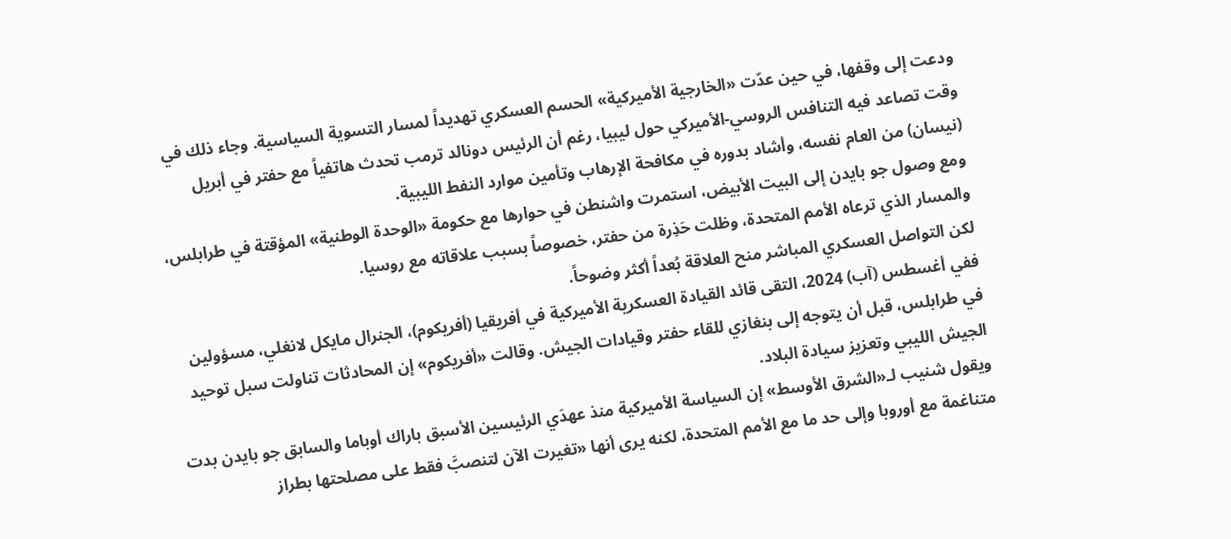ودعت إلى وقفها، في حين عدّت «الخارجية الأميركية» الحسم العسكري تهديداً لمسار التسوية السياسية. وجاء ذلك في وقت تصاعد فيه التنافس الروسي-الأميركي حول ليبيا، رغم أن الرئيس دونالد ترمب تحدث هاتفياً مع حفتر في أبريل (نيسان) من العام نفسه، وأشاد بدوره في مكافحة الإرهاب وتأمين موارد النفط الليبية.
ومع وصول جو بايدن إلى البيت الأبيض، استمرت واشنطن في حوارها مع حكومة «الوحدة الوطنية» المؤقتة في طرابلس، والمسار الذي ترعاه الأمم المتحدة، وظلت حَذِرة من حفتر، خصوصاً بسبب علاقاته مع روسيا.
لكن التواصل العسكري المباشر منح العلاقة بُعداً أكثر وضوحاً.
ففي أغسطس (آب) 2024، التقى قائد القيادة العسكرية الأميركية في أفريقيا (أفريكوم)، الجنرال مايكل لانغلي، مسؤولين في طرابلس، قبل أن يتوجه إلى بنغازي للقاء حفتر وقيادات الجيش. وقالت «أفريكوم» إن المحادثات تناولت سبل توحيد الجيش الليبي وتعزيز سيادة البلاد.
ويقول شنيب لـ«الشرق الأوسط» إن السياسة الأميركية منذ عهدَي الرئيسين الأسبق باراك أوباما والسابق جو بايدن بدت متناغمة مع أوروبا وإلى حد ما مع الأمم المتحدة، لكنه يرى أنها «تغيرت الآن لتنصبَّ فقط على مصلحتها بطراز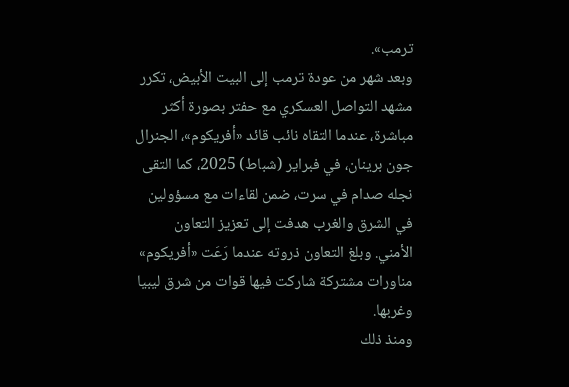ترمب».
وبعد شهر من عودة ترمب إلى البيت الأبيض، تكرر مشهد التواصل العسكري مع حفتر بصورة أكثر مباشرة، عندما التقاه نائب قائد «أفريكوم»، الجنرال جون برينان، في فبراير (شباط) 2025، كما التقى نجله صدام في سرت، ضمن لقاءات مع مسؤولين في الشرق والغرب هدفت إلى تعزيز التعاون الأمني. وبلغ التعاون ذروته عندما رَعَت «أفريكوم» مناورات مشتركة شاركت فيها قوات من شرق ليبيا وغربها.
ومنذ ذلك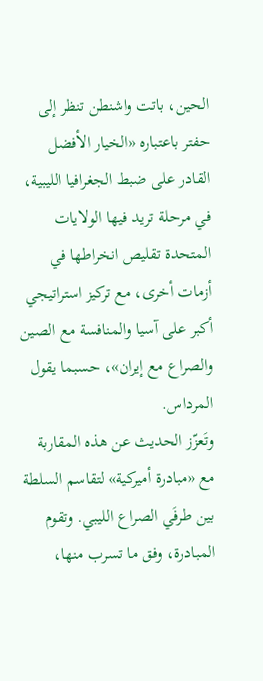الحين، باتت واشنطن تنظر إلى حفتر باعتباره «الخيار الأفضل القادر على ضبط الجغرافيا الليبية، في مرحلة تريد فيها الولايات المتحدة تقليص انخراطها في أزمات أخرى، مع تركيز استراتيجي أكبر على آسيا والمنافسة مع الصين والصراع مع إيران»، حسبما يقول المرداس.
وتَعزّز الحديث عن هذه المقاربة مع «مبادرة أميركية» لتقاسم السلطة بين طرفَي الصراع الليبي. وتقوم المبادرة، وفق ما تسرب منها،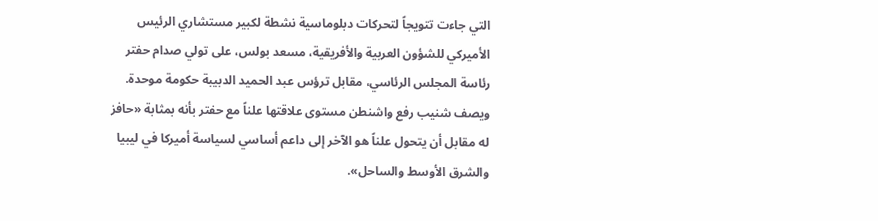التي جاءت تتويجاً لتحركات دبلوماسية نشطة لكبير مستشاري الرئيس الأميركي للشؤون العربية والأفريقية، مسعد بولس، على تولي صدام حفتر رئاسة المجلس الرئاسي، مقابل ترؤس عبد الحميد الدبيبة حكومة موحدة.
ويصف شنيب رفع واشنطن مستوى علاقتها علناً مع حفتر بأنه بمثابة «حافز له مقابل أن يتحول علناً هو الآخر إلى داعم أساسي لسياسة أميركا في ليبيا والشرق الأوسط والساحل».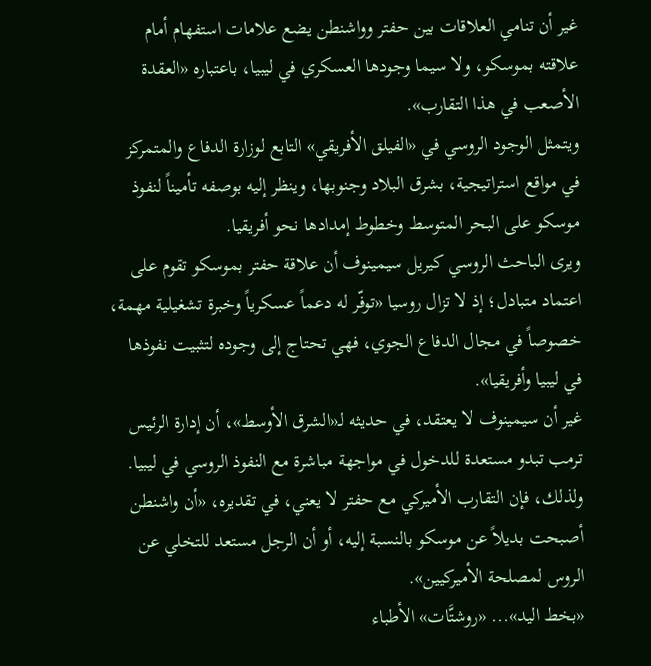غير أن تنامي العلاقات بين حفتر وواشنطن يضع علامات استفهام أمام علاقته بموسكو، ولا سيما وجودها العسكري في ليبيا، باعتباره «العقدة الأصعب في هذا التقارب».
ويتمثل الوجود الروسي في «الفيلق الأفريقي» التابع لوزارة الدفاع والمتمركز في مواقع استراتيجية، بشرق البلاد وجنوبها، وينظر إليه بوصفه تأميناً لنفوذ موسكو على البحر المتوسط وخطوط إمدادها نحو أفريقيا.
ويرى الباحث الروسي كيريل سيمينوف أن علاقة حفتر بموسكو تقوم على اعتماد متبادل؛ إذ لا تزال روسيا «توفّر له دعماً عسكرياً وخبرة تشغيلية مهمة، خصوصاً في مجال الدفاع الجوي، فهي تحتاج إلى وجوده لتثبيت نفوذها في ليبيا وأفريقيا».
غير أن سيمينوف لا يعتقد، في حديثه لـ«الشرق الأوسط»، أن إدارة الرئيس ترمب تبدو مستعدة للدخول في مواجهة مباشرة مع النفوذ الروسي في ليبيا. ولذلك، فإن التقارب الأميركي مع حفتر لا يعني، في تقديره، «أن واشنطن أصبحت بديلاً عن موسكو بالنسبة إليه، أو أن الرجل مستعد للتخلي عن الروس لمصلحة الأميركيين».
«بخط اليد»... «روشتَّات» الأطباء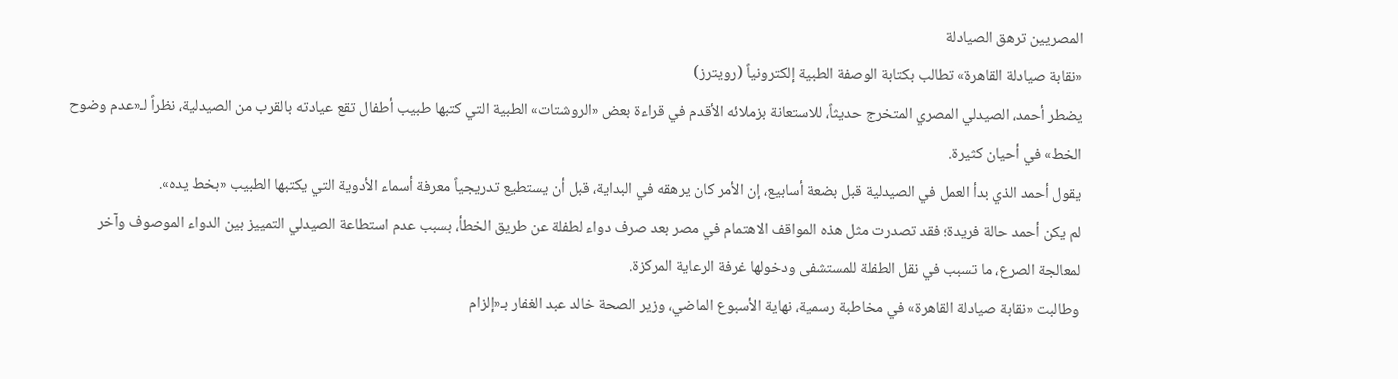المصريين ترهق الصيادلة
«نقابة صيادلة القاهرة» تطالب بكتابة الوصفة الطبية إلكترونياً (رويترز)
يضطر أحمد، الصيدلي المصري المتخرج حديثاً، للاستعانة بزملائه الأقدم في قراءة بعض «الروشتات» الطبية التي كتبها طبيب أطفال تقع عيادته بالقرب من الصيدلية، نظراً لـ«عدم وضوح الخط» في أحيان كثيرة.
يقول أحمد الذي بدأ العمل في الصيدلية قبل بضعة أسابيع، إن الأمر كان يرهقه في البداية، قبل أن يستطيع تدريجياً معرفة أسماء الأدوية التي يكتبها الطبيب «بخط يده».
لم يكن أحمد حالة فريدة؛ فقد تصدرت مثل هذه المواقف الاهتمام في مصر بعد صرف دواء لطفلة عن طريق الخطأ، بسبب عدم استطاعة الصيدلي التمييز بين الدواء الموصوف وآخر لمعالجة الصرع، ما تسبب في نقل الطفلة للمستشفى ودخولها غرفة الرعاية المركزة.
وطالبت «نقابة صيادلة القاهرة» في مخاطبة رسمية، نهاية الأسبوع الماضي، وزير الصحة خالد عبد الغفار بـ«إلزام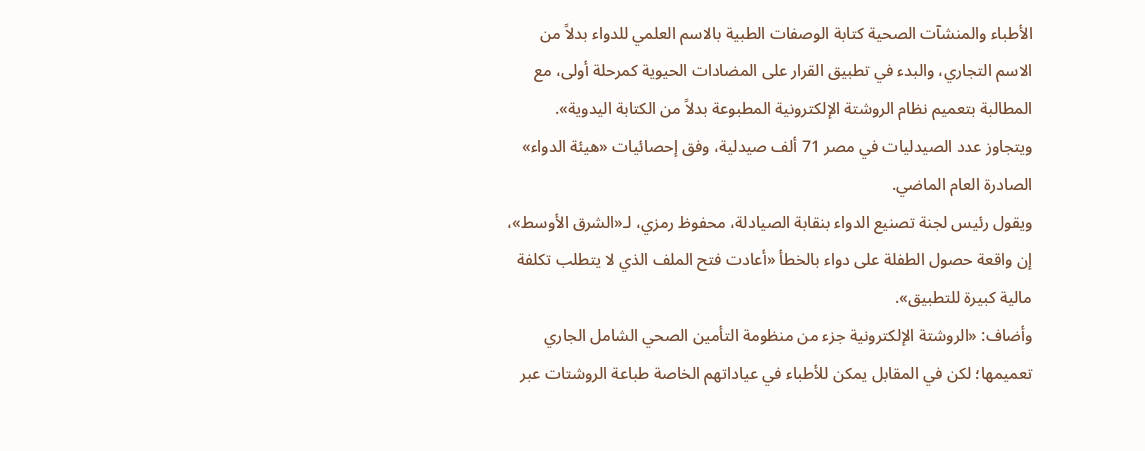الأطباء والمنشآت الصحية كتابة الوصفات الطبية بالاسم العلمي للدواء بدلاً من الاسم التجاري، والبدء في تطبيق القرار على المضادات الحيوية كمرحلة أولى، مع المطالبة بتعميم نظام الروشتة الإلكترونية المطبوعة بدلاً من الكتابة اليدوية».
ويتجاوز عدد الصيدليات في مصر 71 ألف صيدلية، وفق إحصائيات «هيئة الدواء» الصادرة العام الماضي.
ويقول رئيس لجنة تصنيع الدواء بنقابة الصيادلة، محفوظ رمزي، لـ«الشرق الأوسط»، إن واقعة حصول الطفلة على دواء بالخطأ «أعادت فتح الملف الذي لا يتطلب تكلفة مالية كبيرة للتطبيق».
وأضاف: «الروشتة الإلكترونية جزء من منظومة التأمين الصحي الشامل الجاري تعميمها؛ لكن في المقابل يمكن للأطباء في عياداتهم الخاصة طباعة الروشتات عبر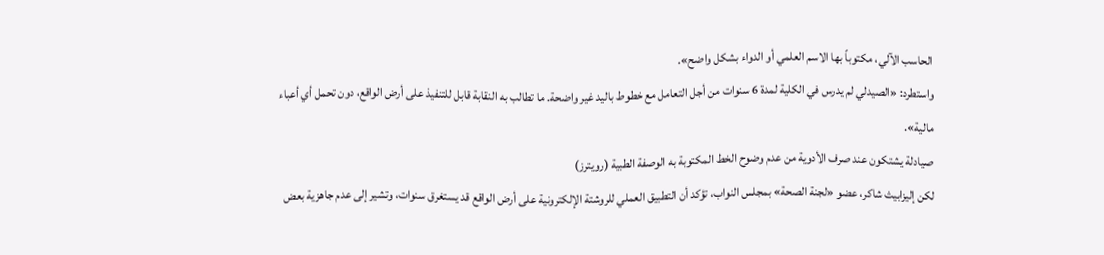الحاسب الآلي، مكتوباً بها الاسم العلمي أو الدواء بشكل واضح».
واستطرد: «الصيدلي لم يدرس في الكلية لمدة 6 سنوات من أجل التعامل مع خطوط باليد غير واضحة. ما تطالب به النقابة قابل للتنفيذ على أرض الواقع، دون تحمل أي أعباء مالية».
صيادلة يشتكون عند صرف الأدوية من عدم وضوح الخط المكتوبة به الوصفة الطبية (رويترز)
لكن إليزابيث شاكر، عضو «لجنة الصحة» بمجلس النواب، تؤكد أن التطبيق العملي للروشتة الإلكترونية على أرض الواقع قد يستغرق سنوات، وتشير إلى عدم جاهزية بعض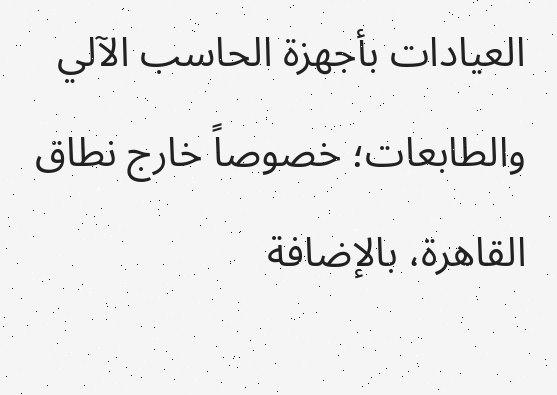العيادات بأجهزة الحاسب الآلي والطابعات؛ خصوصاً خارج نطاق القاهرة، بالإضافة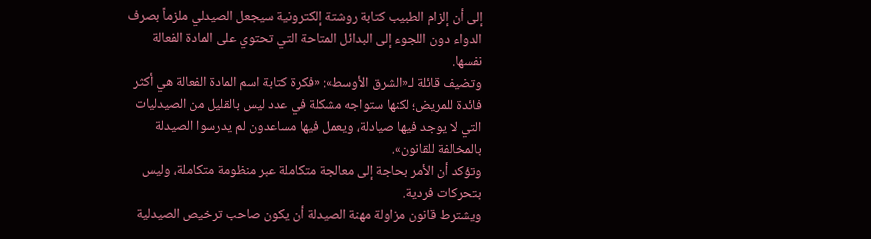إلى أن إلزام الطبيب كتابة روشتة إلكترونية سيجعل الصيدلي ملزماً بصرف الدواء دون اللجوء إلى البدائل المتاحة التي تحتوي على المادة الفعالة نفسها.
وتضيف قائلة لـ«الشرق الأوسط»: «فكرة كتابة اسم المادة الفعالة هي أكثر فائدة للمريض؛ لكنها ستواجه مشكلة في عدد ليس بالقليل من الصيدليات التي لا يوجد فيها صيادلة، ويعمل فيها مساعدون لم يدرسوا الصيدلة بالمخالفة للقانون».
وتؤكد أن الأمر بحاجة إلى معالجة متكاملة عبر منظومة متكاملة، وليس بتحركات فردية.
ويشترط قانون مزاولة مهنة الصيدلة أن يكون صاحب ترخيص الصيدلية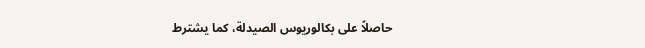حاصلاً على بكالوريوس الصيدلة، كما يشترط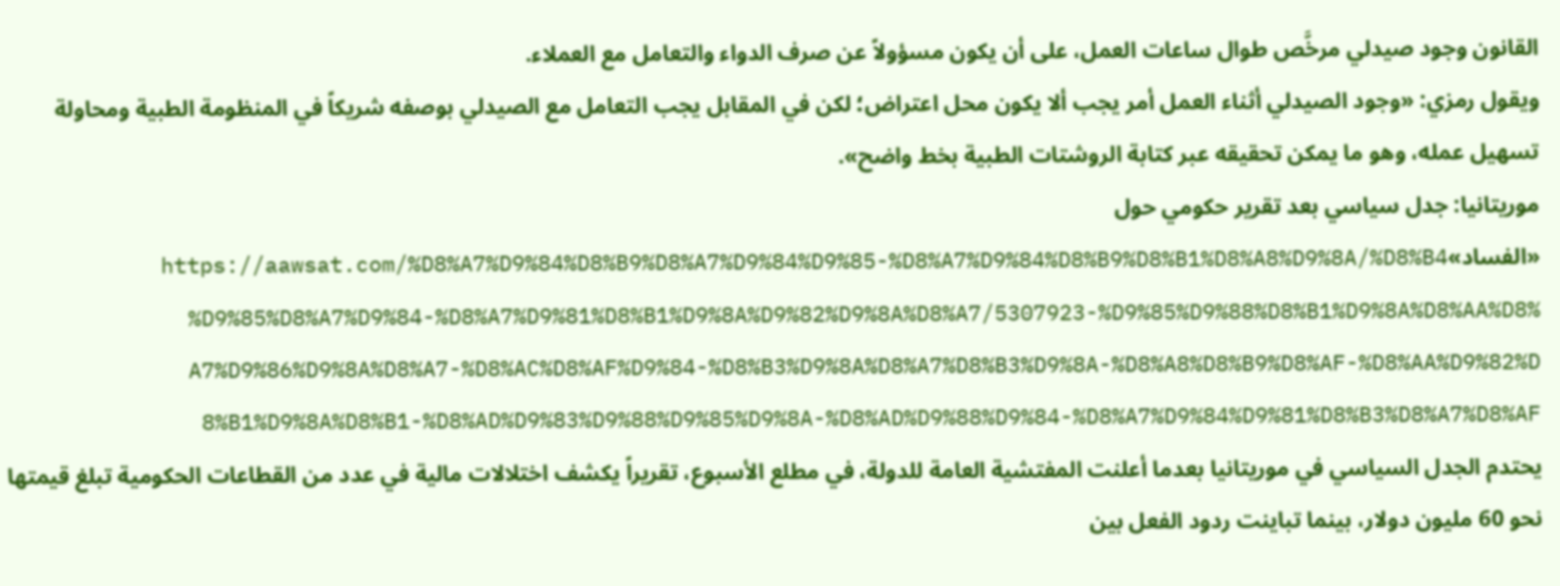القانون وجود صيدلي مرخَّص طوال ساعات العمل، على أن يكون مسؤولاً عن صرف الدواء والتعامل مع العملاء.
ويقول رمزي: «وجود الصيدلي أثناء العمل أمر يجب ألا يكون محل اعتراض؛ لكن في المقابل يجب التعامل مع الصيدلي بوصفه شريكاً في المنظومة الطبية ومحاولة تسهيل عمله، وهو ما يمكن تحقيقه عبر كتابة الروشتات الطبية بخط واضح».
موريتانيا: جدل سياسي بعد تقرير حكومي حول «الفساد»https://aawsat.com/%D8%A7%D9%84%D8%B9%D8%A7%D9%84%D9%85-%D8%A7%D9%84%D8%B9%D8%B1%D8%A8%D9%8A/%D8%B4%D9%85%D8%A7%D9%84-%D8%A7%D9%81%D8%B1%D9%8A%D9%82%D9%8A%D8%A7/5307923-%D9%85%D9%88%D8%B1%D9%8A%D8%AA%D8%A7%D9%86%D9%8A%D8%A7-%D8%AC%D8%AF%D9%84-%D8%B3%D9%8A%D8%A7%D8%B3%D9%8A-%D8%A8%D8%B9%D8%AF-%D8%AA%D9%82%D8%B1%D9%8A%D8%B1-%D8%AD%D9%83%D9%88%D9%85%D9%8A-%D8%AD%D9%88%D9%84-%D8%A7%D9%84%D9%81%D8%B3%D8%A7%D8%AF
يحتدم الجدل السياسي في موريتانيا بعدما أعلنت المفتشية العامة للدولة، في مطلع الأسبوع، تقريراً يكشف اختلالات مالية في عدد من القطاعات الحكومية تبلغ قيمتها نحو 60 مليون دولار، بينما تباينت ردود الفعل بين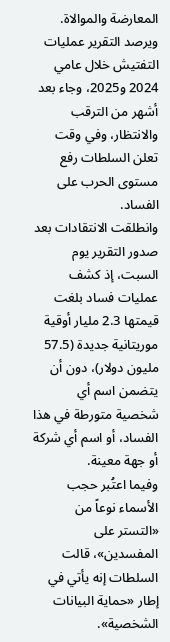المعارضة والموالاة.
ويرصد التقرير عمليات التفتيش خلال عامي 2024 و2025، وجاء بعد أشهر من الترقب والانتظار، وفي وقت تعلن السلطات رفع مستوى الحرب على الفساد.
وانطلقت الانتقادات بعد صدور التقرير يوم السبت، إذ كشف عمليات فساد بلغت قيمتها 2.3 مليار أوقية موريتانية جديدة (57.5 مليون دولار)، دون أن يتضمن اسم أي شخصية متورطة في هذا الفساد، أو اسم أي شركة أو جهة معينة.
وفيما اعتُبر حجب الأسماء نوعاً من «التستر على المفسدين»، قالت السلطات إنه يأتي في إطار «حماية البيانات الشخصية».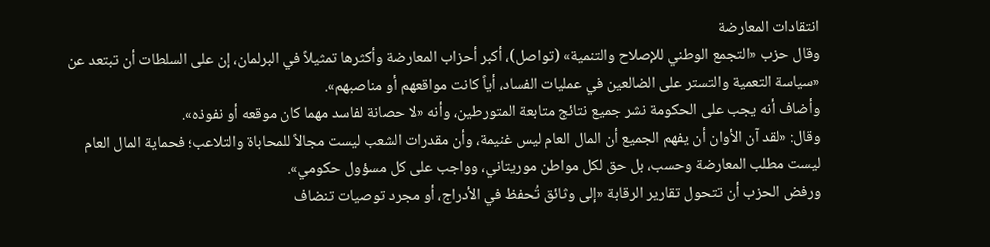انتقادات المعارضة
وقال حزب «التجمع الوطني للإصلاح والتنمية» (تواصل)، أكبر أحزاب المعارضة وأكثرها تمثيلاً في البرلمان، إن على السلطات أن تبتعد عن «سياسة التعمية والتستر على الضالعين في عمليات الفساد، أياً كانت مواقعهم أو مناصبهم».
وأضاف أنه يجب على الحكومة نشر جميع نتائج متابعة المتورطين، وأنه «لا حصانة لفاسد مهما كان موقعه أو نفوذه».
وقال: «لقد آن الأوان أن يفهم الجميع أن المال العام ليس غنيمة، وأن مقدرات الشعب ليست مجالاً للمحاباة والتلاعب؛ فحماية المال العام ليست مطلب المعارضة وحسب، بل حق لكل مواطن موريتاني، وواجب على كل مسؤول حكومي».
ورفض الحزب أن تتحول تقارير الرقابة «إلى وثائق تُحفظ في الأدراج، أو مجرد توصيات تنضاف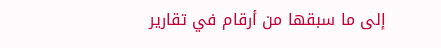إلى ما سبقها من أرقام في تقارير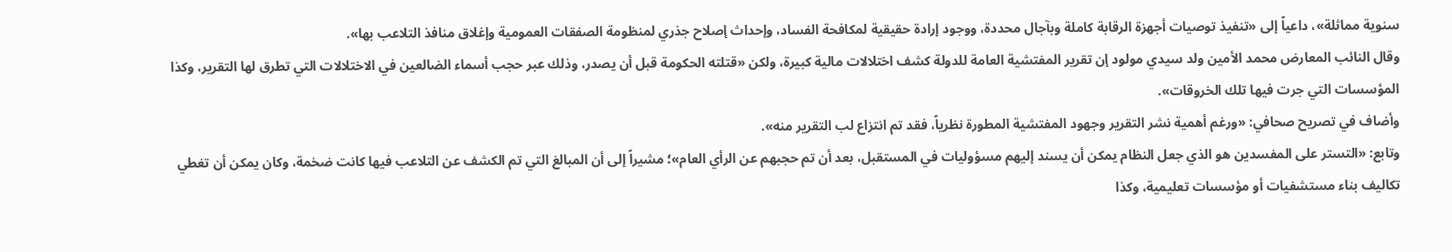سنوية مماثلة»، داعياً إلى «تنفيذ توصيات أجهزة الرقابة كاملة وبآجال محددة، ووجود إرادة حقيقية لمكافحة الفساد، وإحداث إصلاح جذري لمنظومة الصفقات العمومية وإغلاق منافذ التلاعب بها».
وقال النائب المعارض محمد الأمين ولد سيدي مولود إن تقرير المفتشية العامة للدولة كشف اختلالات مالية كبيرة، ولكن «قتلته الحكومة قبل أن يصدر، وذلك عبر حجب أسماء الضالعين في الاختلالات التي تطرق لها التقرير، وكذا المؤسسات التي جرت فيها تلك الخروقات».
وأضاف في تصريح صحافي: «ورغم أهمية نشر التقرير وجهود المفتشية المطورة نظرياً، فقد تم انتزاع لب التقرير منه».
وتابع: «التستر على المفسدين هو الذي جعل النظام يمكن أن يسند إليهم مسؤوليات في المستقبل، بعد أن تم حجبهم عن الرأي العام»؛ مشيراً إلى أن المبالغ التي تم الكشف عن التلاعب فيها كانت ضخمة، وكان يمكن أن تغطي تكاليف بناء مستشفيات أو مؤسسات تعليمية، وكذا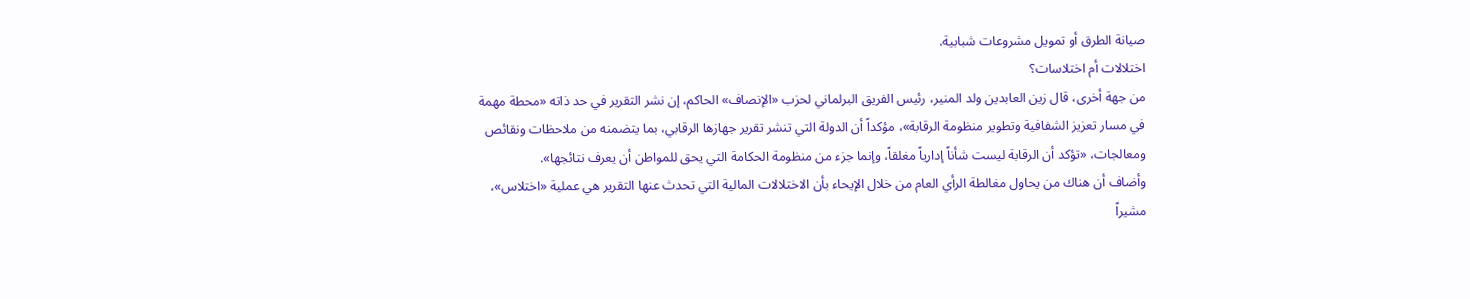صيانة الطرق أو تمويل مشروعات شبابية.
اختلالات أم اختلاسات؟
من جهة أخرى، قال زين العابدين ولد المنير، رئيس الفريق البرلماني لحزب «الإنصاف» الحاكم، إن نشر التقرير في حد ذاته «محطة مهمة في مسار تعزيز الشفافية وتطوير منظومة الرقابة»، مؤكداً أن الدولة التي تنشر تقرير جهازها الرقابي، بما يتضمنه من ملاحظات ونقائص ومعالجات، «تؤكد أن الرقابة ليست شأناً إدارياً مغلقاً، وإنما جزء من منظومة الحكامة التي يحق للمواطن أن يعرف نتائجها».
وأضاف أن هناك من يحاول مغالطة الرأي العام من خلال الإيحاء بأن الاختلالات المالية التي تحدث عنها التقرير هي عملية «اختلاس»، مشيراً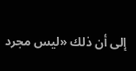إلى أن ذلك «ليس مجرد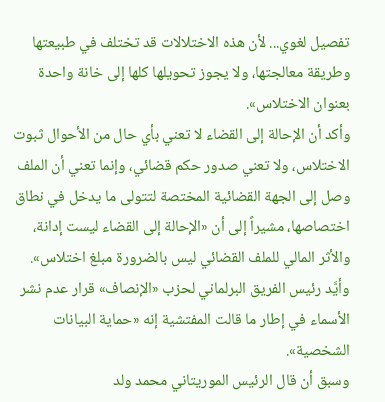تفصيل لغوي... لأن هذه الاختلالات قد تختلف في طبيعتها وطريقة معالجتها، ولا يجوز تحويلها كلها إلى خانة واحدة بعنوان الاختلاس».
وأكد أن الإحالة إلى القضاء لا تعني بأي حال من الأحوال ثبوت الاختلاس، ولا تعني صدور حكم قضائي، وإنما تعني أن الملف وصل إلى الجهة القضائية المختصة لتتولى ما يدخل في نطاق اختصاصها، مشيراً إلى أن «الإحالة إلى القضاء ليست إدانة، والأثر المالي للملف القضائي ليس بالضرورة مبلغ اختلاس».
وأيَّد رئيس الفريق البرلماني لحزب «الإنصاف» قرار عدم نشر الأسماء في إطار ما قالت المفتشية إنه «حماية البيانات الشخصية».
وسبق أن قال الرئيس الموريتاني محمد ولد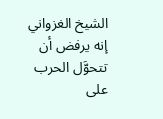الشيخ الغزواني إنه يرفض أن تتحوَّل الحرب على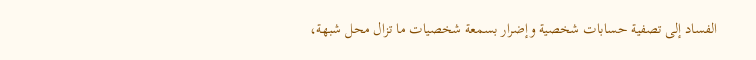الفساد إلى تصفية حسابات شخصية وإضرار بسمعة شخصيات ما تزال محل شبهة،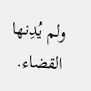ولم يُدِنها القضاء.